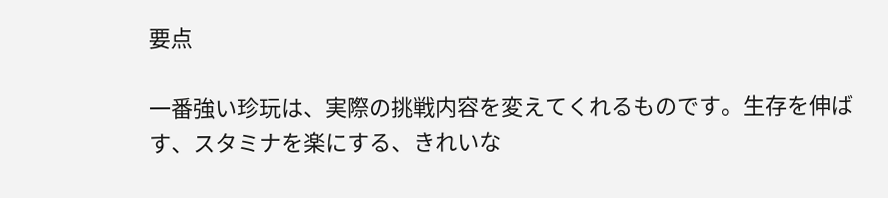要点

一番強い珍玩は、実際の挑戦内容を変えてくれるものです。生存を伸ばす、スタミナを楽にする、きれいな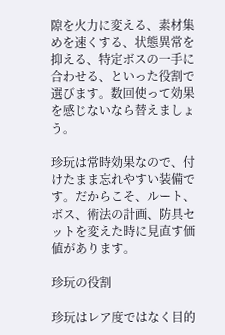隙を火力に変える、素材集めを速くする、状態異常を抑える、特定ボスの一手に合わせる、といった役割で選びます。数回使って効果を感じないなら替えましょう。

珍玩は常時効果なので、付けたまま忘れやすい装備です。だからこそ、ルート、ボス、術法の計画、防具セットを変えた時に見直す価値があります。

珍玩の役割

珍玩はレア度ではなく目的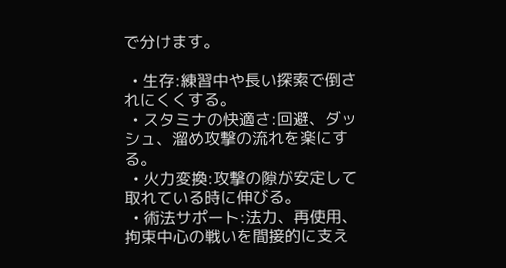で分けます。

  • 生存:練習中や長い探索で倒されにくくする。
  • スタミナの快適さ:回避、ダッシュ、溜め攻撃の流れを楽にする。
  • 火力変換:攻撃の隙が安定して取れている時に伸びる。
  • 術法サポート:法力、再使用、拘束中心の戦いを間接的に支え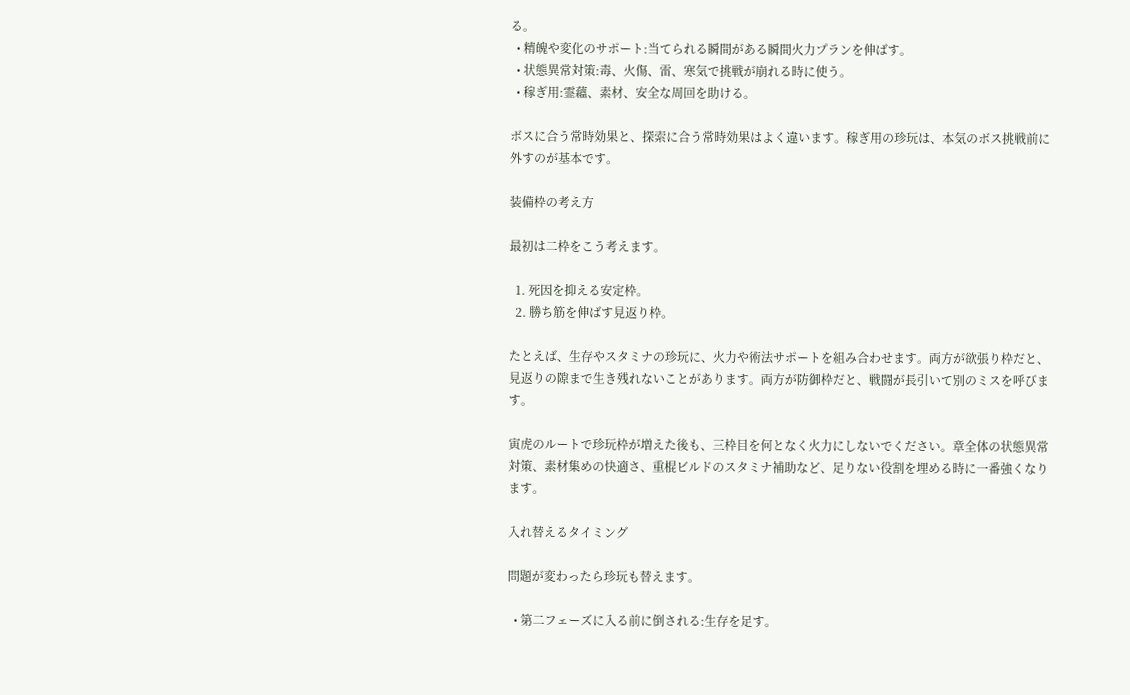る。
  • 精魄や変化のサポート:当てられる瞬間がある瞬間火力プランを伸ばす。
  • 状態異常対策:毒、火傷、雷、寒気で挑戦が崩れる時に使う。
  • 稼ぎ用:霊蘊、素材、安全な周回を助ける。

ボスに合う常時効果と、探索に合う常時効果はよく違います。稼ぎ用の珍玩は、本気のボス挑戦前に外すのが基本です。

装備枠の考え方

最初は二枠をこう考えます。

  1. 死因を抑える安定枠。
  2. 勝ち筋を伸ばす見返り枠。

たとえば、生存やスタミナの珍玩に、火力や術法サポートを組み合わせます。両方が欲張り枠だと、見返りの隙まで生き残れないことがあります。両方が防御枠だと、戦闘が長引いて別のミスを呼びます。

寅虎のルートで珍玩枠が増えた後も、三枠目を何となく火力にしないでください。章全体の状態異常対策、素材集めの快適さ、重棍ビルドのスタミナ補助など、足りない役割を埋める時に一番強くなります。

入れ替えるタイミング

問題が変わったら珍玩も替えます。

  • 第二フェーズに入る前に倒される:生存を足す。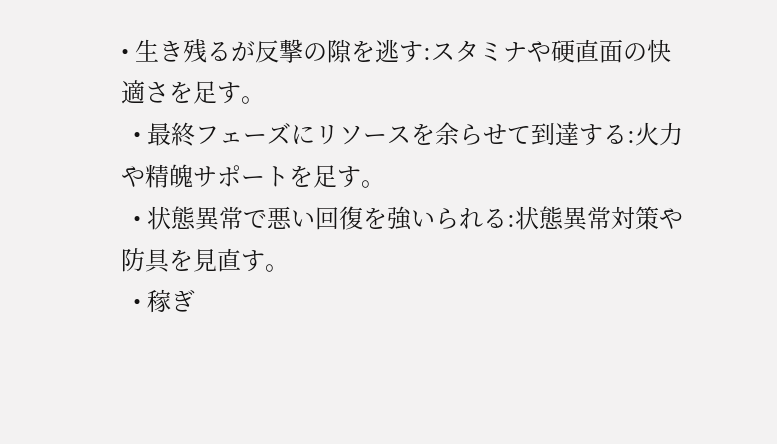• 生き残るが反撃の隙を逃す:スタミナや硬直面の快適さを足す。
  • 最終フェーズにリソースを余らせて到達する:火力や精魄サポートを足す。
  • 状態異常で悪い回復を強いられる:状態異常対策や防具を見直す。
  • 稼ぎ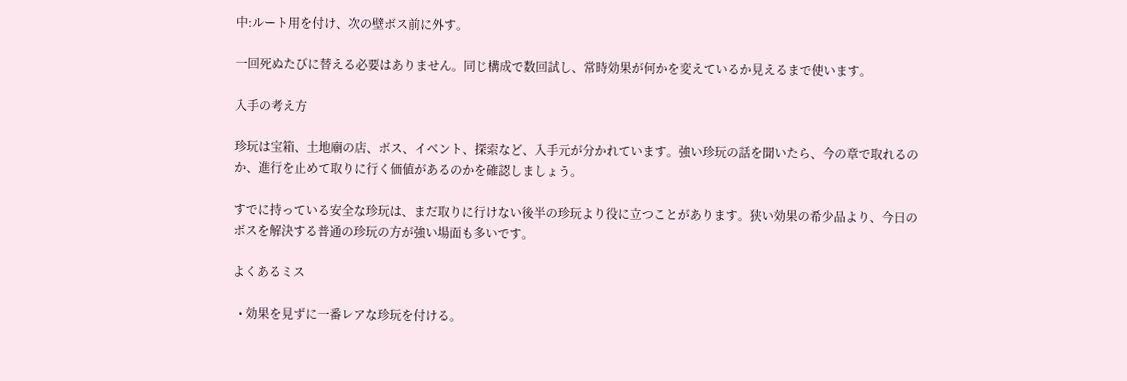中:ルート用を付け、次の壁ボス前に外す。

一回死ぬたびに替える必要はありません。同じ構成で数回試し、常時効果が何かを変えているか見えるまで使います。

入手の考え方

珍玩は宝箱、土地廟の店、ボス、イベント、探索など、入手元が分かれています。強い珍玩の話を聞いたら、今の章で取れるのか、進行を止めて取りに行く価値があるのかを確認しましょう。

すでに持っている安全な珍玩は、まだ取りに行けない後半の珍玩より役に立つことがあります。狭い効果の希少品より、今日のボスを解決する普通の珍玩の方が強い場面も多いです。

よくあるミス

  • 効果を見ずに一番レアな珍玩を付ける。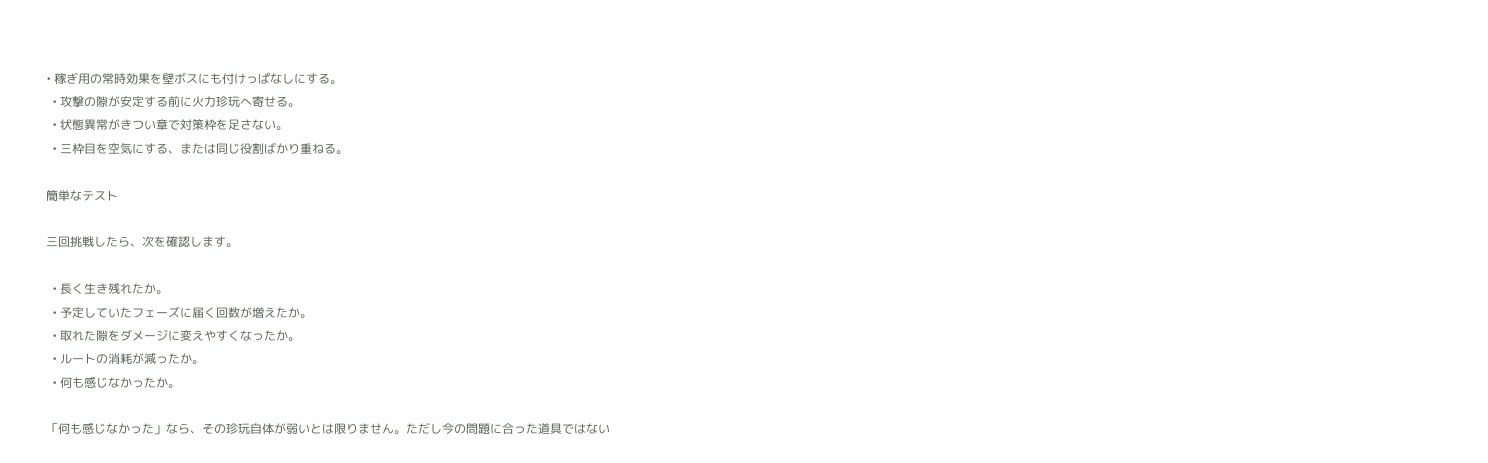• 稼ぎ用の常時効果を壁ボスにも付けっぱなしにする。
  • 攻撃の隙が安定する前に火力珍玩へ寄せる。
  • 状態異常がきつい章で対策枠を足さない。
  • 三枠目を空気にする、または同じ役割ばかり重ねる。

簡単なテスト

三回挑戦したら、次を確認します。

  • 長く生き残れたか。
  • 予定していたフェーズに届く回数が増えたか。
  • 取れた隙をダメージに変えやすくなったか。
  • ルートの消耗が減ったか。
  • 何も感じなかったか。

「何も感じなかった」なら、その珍玩自体が弱いとは限りません。ただし今の問題に合った道具ではない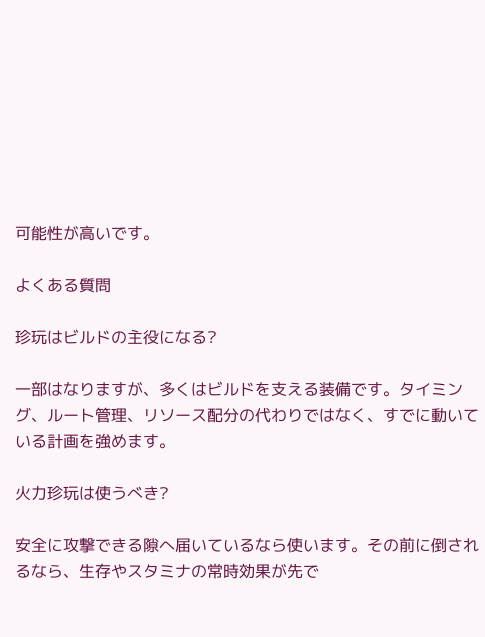可能性が高いです。

よくある質問

珍玩はビルドの主役になる?

一部はなりますが、多くはビルドを支える装備です。タイミング、ルート管理、リソース配分の代わりではなく、すでに動いている計画を強めます。

火力珍玩は使うべき?

安全に攻撃できる隙へ届いているなら使います。その前に倒されるなら、生存やスタミナの常時効果が先で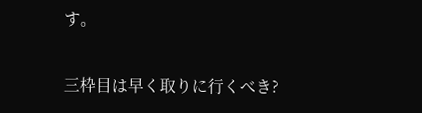す。

三枠目は早く取りに行くべき?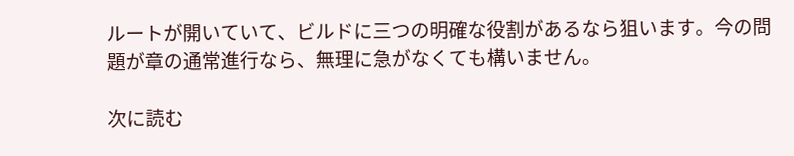ルートが開いていて、ビルドに三つの明確な役割があるなら狙います。今の問題が章の通常進行なら、無理に急がなくても構いません。

次に読む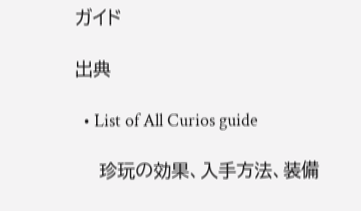ガイド

出典

  • List of All Curios guide

    珍玩の効果、入手方法、装備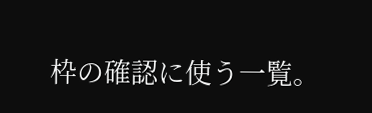枠の確認に使う一覧。